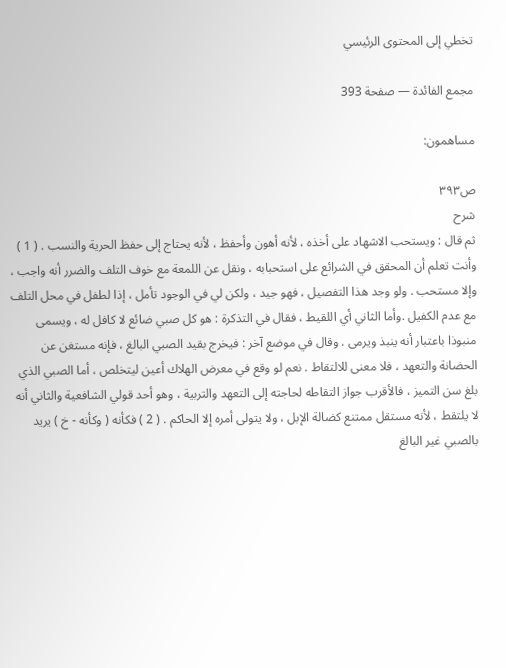تخطي إلى المحتوى الرئيسي

مجمع الفائدة — صفحة 393

مساهمون:

ص٣٩٣
شرح
ثم قال : ويستحب الاشهاد على أخذه ، لأنه أهون وأحفظ ، لأنه يحتاج إلى حفظ الحرية والنسب . ( 1 ) وأنت تعلم أن المحقق في الشرائع على استحبابه ، ونقل عن اللمعة مع خوف التلف والضرر أنه واجب ، وإلا مستحب . ولو وجد هذا التفصيل ، فهو جيد ، ولكن لي في الوجود تأمل ، إذا لطفل في محل التلف مع عدم الكفيل .وأما الثاني أي اللقيط ، فقال في التذكرة : هو كل صبي ضائع لا كافل له ، ويسمى منبوذا باعتبار أنه ينبذ ويرمى . وقال في موضع آخر : فيخرج بقيد الصبي البالغ ، فإنه مستغن عن الحضانة والتعهد ، فلا معنى للالتقاط . نعم لو وقع في معرض الهلاك أعين ليتخلص ، أما الصبي الذي بلغ سن التميز ، فالأقرب جواز التقاطه لحاجته إلى التعهد والتربية ، وهو أحد قولي الشافعية والثاني أنه لا يلتقط ، لأنه مستقل ممتنع كضالة الإبل ، ولا يتولى أمره إلا الحاكم . ( 2 ) فكأنه ( وكأنه - خ ) يريد بالصبي غير البالغ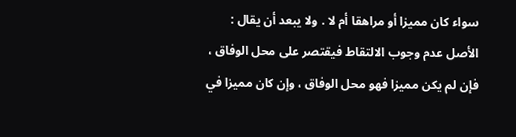سواء كان مميزا أو مراهقا أم لا . ولا يبعد أن يقال : الأصل عدم وجوب الالتقاط فيقتصر على محل الوفاق ، فإن لم يكن مميزا فهو محل الوفاق ، وإن كان مميزا في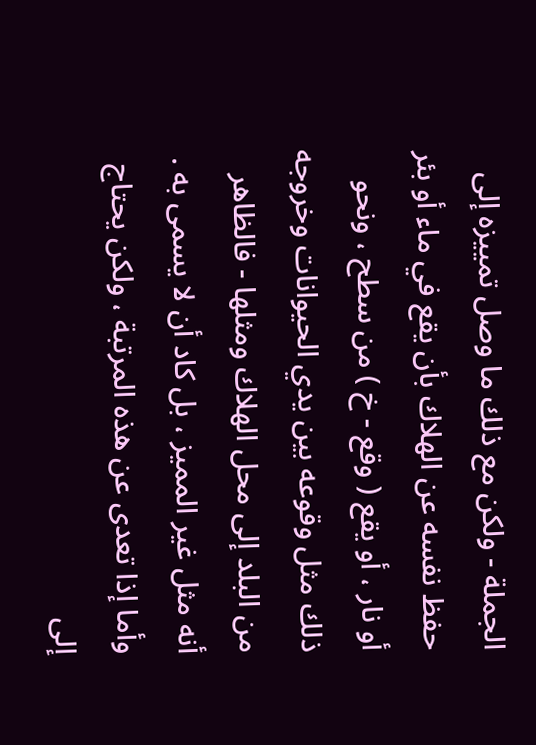الجملة - ولكن مع ذلك ما وصل تمييزه إلى حفظ نفسه عن الهلاك بأن يقع في ماء أو بئر أو نار ، أو يقع ( وقع - خ ) من سطح ، ونحو ذلك مثل وقوعه بين يدي الحيوانات وخروجه من البلد إلى محل الهلاك ومثلها - فالظاهر أنه مثل غير المميز ، بل كاد أن لا يسمى به . وأما إذا تعدى عن هذه المرتبة ، ولكن يحتاج إلى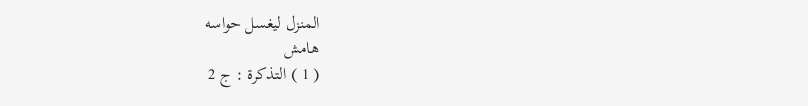المنزل ليغسل حواسه
هامش
( 1 ) التذكرة : ج 2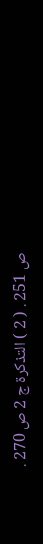ص 251 . ( 2 ) التذكرة ج 2 ص 270 .